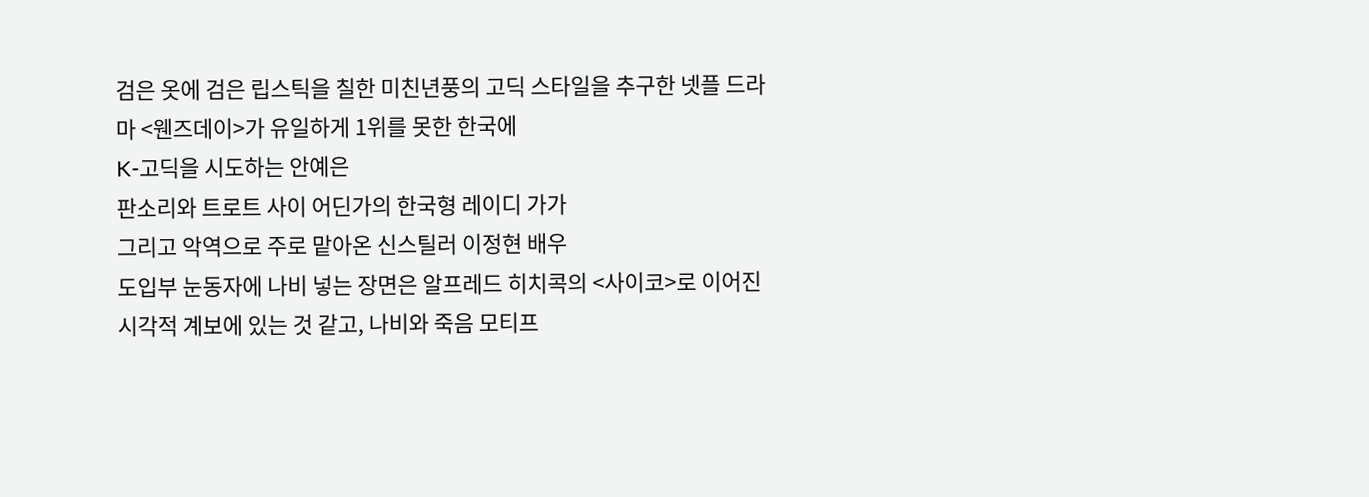검은 옷에 검은 립스틱을 칠한 미친년풍의 고딕 스타일을 추구한 넷플 드라마 <웬즈데이>가 유일하게 1위를 못한 한국에
K-고딕을 시도하는 안예은
판소리와 트로트 사이 어딘가의 한국형 레이디 가가
그리고 악역으로 주로 맡아온 신스틸러 이정현 배우
도입부 눈동자에 나비 넣는 장면은 알프레드 히치콕의 <사이코>로 이어진 시각적 계보에 있는 것 같고, 나비와 죽음 모티프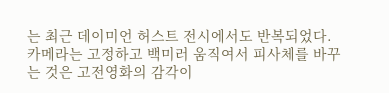는 최근 데이미언 허스트 전시에서도 반복되었다.
카메라는 고정하고 백미러 움직여서 피사체를 바꾸는 것은 고전영화의 감각이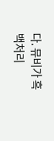다. 뮤비가 흑백처리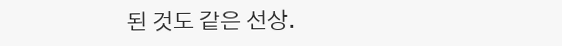된 것도 같은 선상.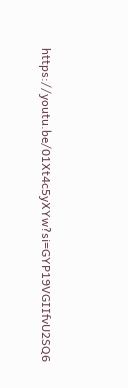https://youtu.be/01Xt4c5yXYw?si=GYP19VGIIfvU2SQ6